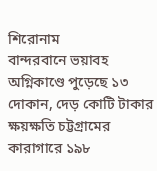শিরোনাম
বান্দরবানে ভয়াবহ অগ্নিকাণ্ডে পুড়েছে ১৩ দোকান, দেড় কোটি টাকার ক্ষয়ক্ষতি চট্টগ্রামের কারাগারে ১৯৮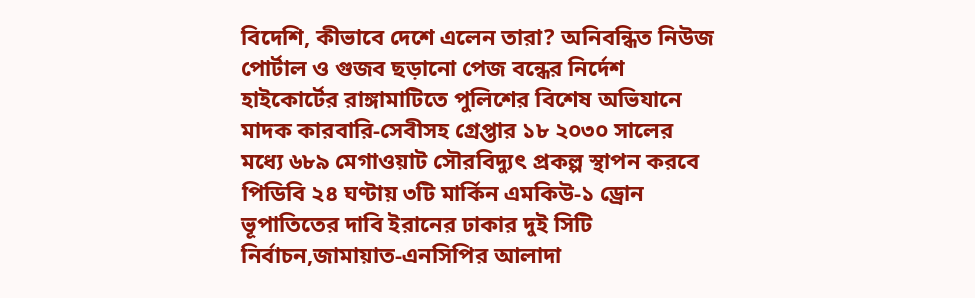বিদেশি, কীভাবে দেশে এলেন তারা? অনিবন্ধিত নিউজ পোর্টাল ও গুজব ছড়ানো পেজ বন্ধের নির্দেশ হাইকোর্টের রাঙ্গামাটিতে পুলিশের বিশেষ অভিযানে মাদক কারবারি-সেবীসহ গ্রেপ্তার ১৮ ২০৩০ সালের মধ্যে ৬৮৯ মেগাওয়াট সৌরবিদ্যুৎ প্রকল্প স্থাপন করবে পিডিবি ২৪ ঘণ্টায় ৩টি মার্কিন এমকিউ-১ ড্রোন ভূপাতিতের দাবি ইরানের ঢাকার দুই সিটি নির্বাচন,জামায়াত-এনসিপির আলাদা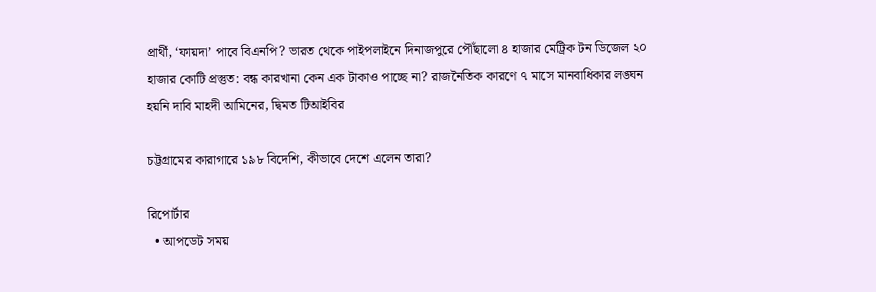প্রার্থী, ‘ফায়দা’ পাবে বিএনপি? ভারত থেকে পাইপলাইনে দিনাজপুরে পৌঁছালো ৪ হাজার মেট্রিক টন ডিজেল ২০ হাজার কোটি প্রস্তুত: বন্ধ কারখানা কেন এক টাকাও পাচ্ছে না? রাজনৈতিক কারণে ৭ মাসে মানবাধিকার লঙ্ঘন হয়নি দাবি মাহদী আমিনের, দ্বিমত টিআইবির

চট্টগ্রামের কারাগারে ১৯৮ বিদেশি, কীভাবে দেশে এলেন তারা?

রিপোর্টার
  • আপডেট সময়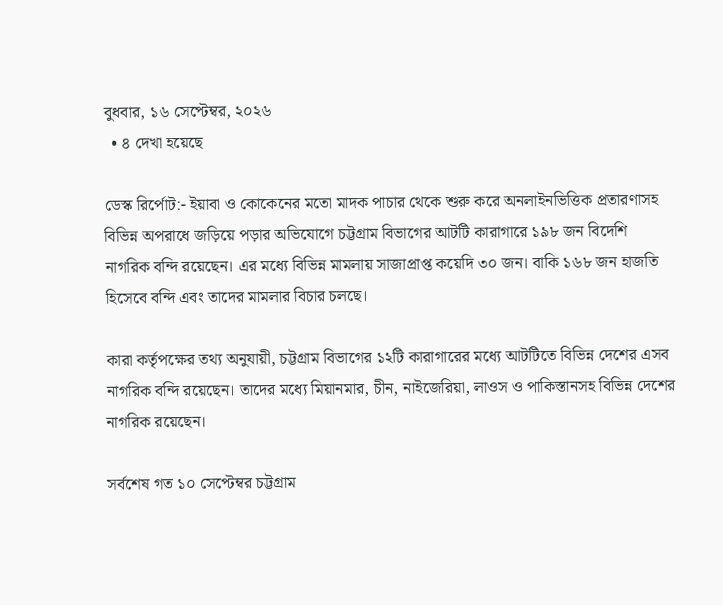বুধবার, ১৬ সেপ্টেম্বর, ২০২৬
  • ৪ দেখা হয়েছে

ডেস্ক রির্পোট:- ইয়াবা ও কোকেনের মতো মাদক পাচার থেকে শুরু করে অনলাইনভিত্তিক প্রতারণাসহ বিভিন্ন অপরাধে জড়িয়ে পড়ার অভিযোগে চট্টগ্রাম বিভাগের আটটি কারাগারে ১৯৮ জন বিদেশি নাগরিক বন্দি রয়েছেন। এর মধ্যে বিভিন্ন মামলায় সাজাপ্রাপ্ত কয়েদি ৩০ জন। বাকি ১৬৮ জন হাজতি হিসেবে বন্দি এবং তাদের মামলার বিচার চলছে।

কারা কর্তৃপক্ষের তথ্য অনুযায়ী, চট্টগ্রাম বিভাগের ১২টি কারাগারের মধ্যে আটটিতে বিভিন্ন দেশের এসব নাগরিক বন্দি রয়েছেন। তাদের মধ্যে মিয়ানমার, চীন, নাইজেরিয়া, লাওস ও পাকিস্তানসহ বিভিন্ন দেশের নাগরিক রয়েছেন।

সর্বশেষ গত ১০ সেপ্টেম্বর চট্টগ্রাম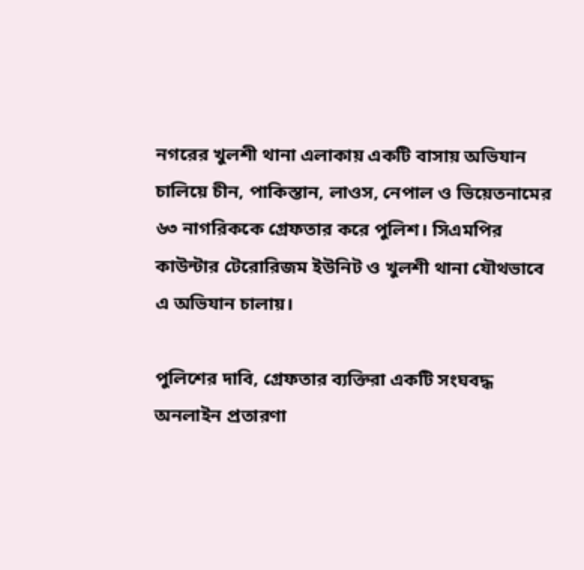নগরের খুলশী থানা এলাকায় একটি বাসায় অভিযান চালিয়ে চীন, পাকিস্তান, লাওস, নেপাল ও ভিয়েতনামের ৬৩ নাগরিককে গ্রেফতার করে পুলিশ। সিএমপির কাউন্টার টেরোরিজম ইউনিট ও খুলশী থানা যৌথভাবে এ অভিযান চালায়।

পুলিশের দাবি, গ্রেফতার ব্যক্তিরা একটি সংঘবদ্ধ অনলাইন প্রতারণা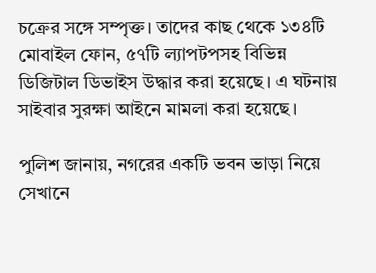চক্রের সঙ্গে সম্পৃক্ত। তাদের কাছ থেকে ১৩৪টি মোবাইল ফোন, ৫৭টি ল্যাপটপসহ বিভিন্ন ডিজিটাল ডিভাইস উদ্ধার করা হয়েছে। এ ঘটনায় সাইবার সুরক্ষা আইনে মামলা করা হয়েছে।

পুলিশ জানায়, নগরের একটি ভবন ভাড়া নিয়ে সেখানে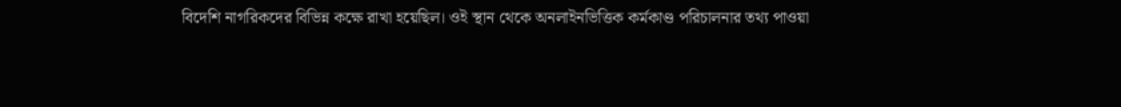বিদেশি নাগরিকদের বিভিন্ন কক্ষে রাখা হয়েছিল। ওই স্থান থেকে অনলাইনভিত্তিক কর্মকাণ্ড পরিচালনার তথ্য পাওয়া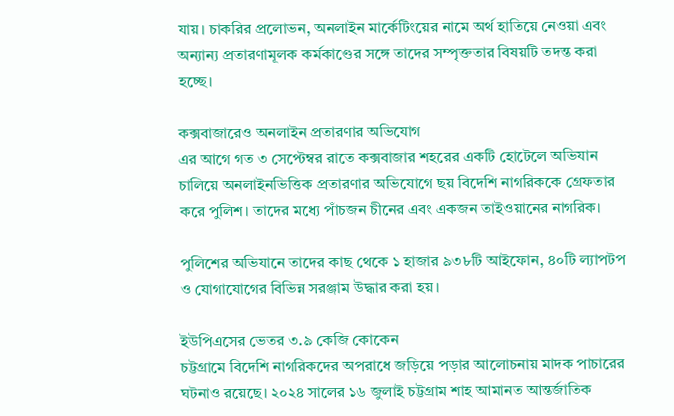যায়। চাকরির প্রলোভন, অনলাইন মার্কেটিংয়ের নামে অর্থ হাতিয়ে নেওয়া এবং অন্যান্য প্রতারণামূলক কর্মকাণ্ডের সঙ্গে তাদের সম্পৃক্ততার বিষয়টি তদন্ত করা হচ্ছে।

কক্সবাজারেও অনলাইন প্রতারণার অভিযোগ
এর আগে গত ৩ সেপ্টেম্বর রাতে কক্সবাজার শহরের একটি হোটেলে অভিযান চালিয়ে অনলাইনভিত্তিক প্রতারণার অভিযোগে ছয় বিদেশি নাগরিককে গ্রেফতার করে পুলিশ। তাদের মধ্যে পাঁচজন চীনের এবং একজন তাইওয়ানের নাগরিক।

পুলিশের অভিযানে তাদের কাছ থেকে ১ হাজার ৯৩৮টি আইফোন, ৪০টি ল্যাপটপ ও যোগাযোগের বিভিন্ন সরঞ্জাম উদ্ধার করা হয়।

ইউপিএসের ভেতর ৩.৯ কেজি কোকেন
চট্টগ্রামে বিদেশি নাগরিকদের অপরাধে জড়িয়ে পড়ার আলোচনায় মাদক পাচারের ঘটনাও রয়েছে। ২০২৪ সালের ১৬ জুলাই চট্টগ্রাম শাহ আমানত আন্তর্জাতিক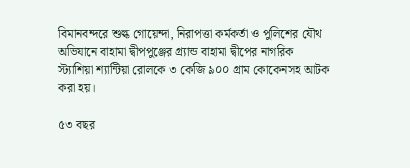বিমানবন্দরে শুল্ক গোয়েন্দা, নিরাপত্তা কর্মকর্তা ও পুলিশের যৌথ অভিযানে বাহামা দ্বীপপুঞ্জের গ্র্যান্ড বাহামা দ্বীপের নাগরিক স্ট্যাশিয়া শ্যান্টিয়া রোলকে ৩ কেজি ৯০০ গ্রাম কোকেনসহ আটক করা হয়।

৫৩ বছর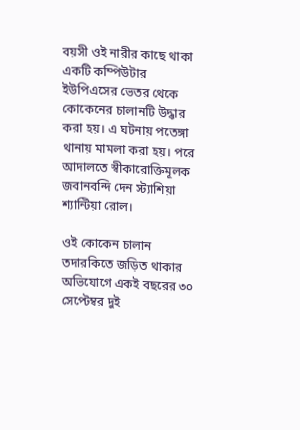বয়সী ওই নারীর কাছে থাকা একটি কম্পিউটার ইউপিএসের ভেতর থেকে কোকেনের চালানটি উদ্ধার করা হয়। এ ঘটনায় পতেঙ্গা থানায় মামলা করা হয়। পরে আদালতে স্বীকারোক্তিমূলক জবানবন্দি দেন স্ট্যাশিয়া শ্যান্টিয়া রোল।

ওই কোকেন চালান তদারকিতে জড়িত থাকার অভিযোগে একই বছরের ৩০ সেপ্টেম্বর দুই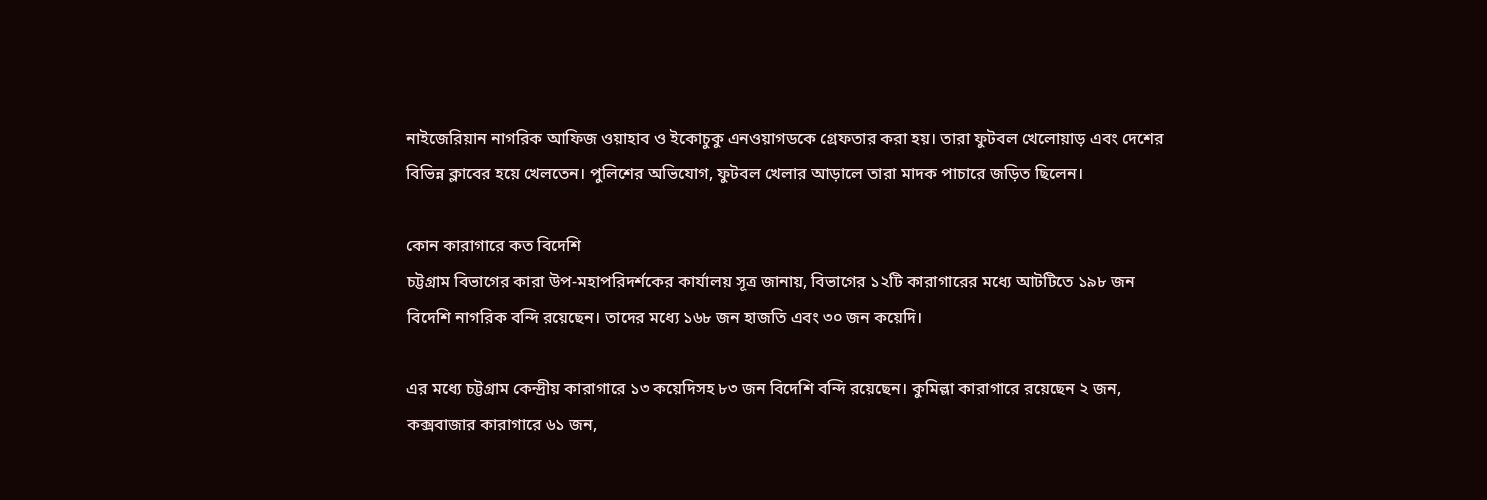নাইজেরিয়ান নাগরিক আফিজ ওয়াহাব ও ইকোচুকু এনওয়াগডকে গ্রেফতার করা হয়। তারা ফুটবল খেলোয়াড় এবং দেশের বিভিন্ন ক্লাবের হয়ে খেলতেন। পুলিশের অভিযোগ, ফুটবল খেলার আড়ালে তারা মাদক পাচারে জড়িত ছিলেন।

কোন কারাগারে কত বিদেশি
চট্টগ্রাম বিভাগের কারা উপ-মহাপরিদর্শকের কার্যালয় সূত্র জানায়, বিভাগের ১২টি কারাগারের মধ্যে আটটিতে ১৯৮ জন বিদেশি নাগরিক বন্দি রয়েছেন। তাদের মধ্যে ১৬৮ জন হাজতি এবং ৩০ জন কয়েদি।

এর মধ্যে চট্টগ্রাম কেন্দ্রীয় কারাগারে ১৩ কয়েদিসহ ৮৩ জন বিদেশি বন্দি রয়েছেন। কুমিল্লা কারাগারে রয়েছেন ২ জন, কক্সবাজার কারাগারে ৬১ জন,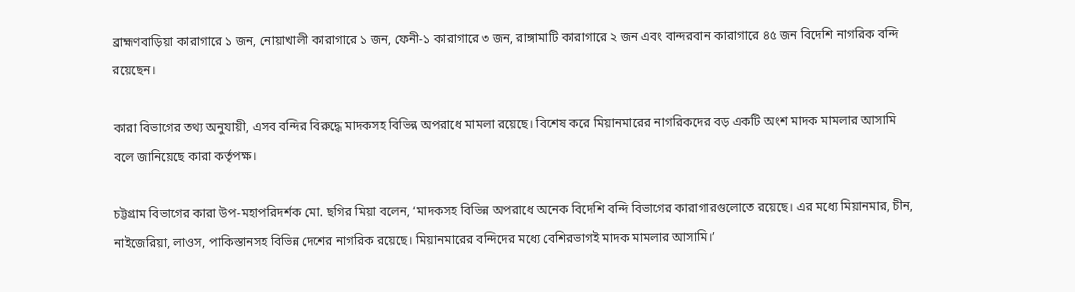ব্রাহ্মণবাড়িয়া কারাগারে ১ জন, নোয়াখালী কারাগারে ১ জন, ফেনী-১ কারাগারে ৩ জন, রাঙ্গামাটি কারাগারে ২ জন এবং বান্দরবান কারাগারে ৪৫ জন বিদেশি নাগরিক বন্দি রয়েছেন।

কারা বিভাগের তথ্য অনুযায়ী, এসব বন্দির বিরুদ্ধে মাদকসহ বিভিন্ন অপরাধে মামলা রয়েছে। বিশেষ করে মিয়ানমারের নাগরিকদের বড় একটি অংশ মাদক মামলার আসামি বলে জানিয়েছে কারা কর্তৃপক্ষ।

চট্টগ্রাম বিভাগের কারা উপ-মহাপরিদর্শক মো. ছগির মিয়া বলেন, ‘মাদকসহ বিভিন্ন অপরাধে অনেক বিদেশি বন্দি বিভাগের কারাগারগুলোতে রয়েছে। এর মধ্যে মিয়ানমার, চীন, নাইজেরিয়া, লাওস, পাকিস্তানসহ বিভিন্ন দেশের নাগরিক রয়েছে। মিয়ানমারের বন্দিদের মধ্যে বেশিরভাগই মাদক মামলার আসামি।’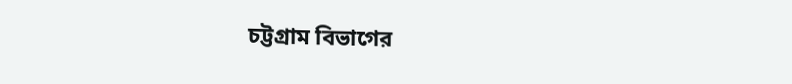চট্টগ্রাম বিভাগের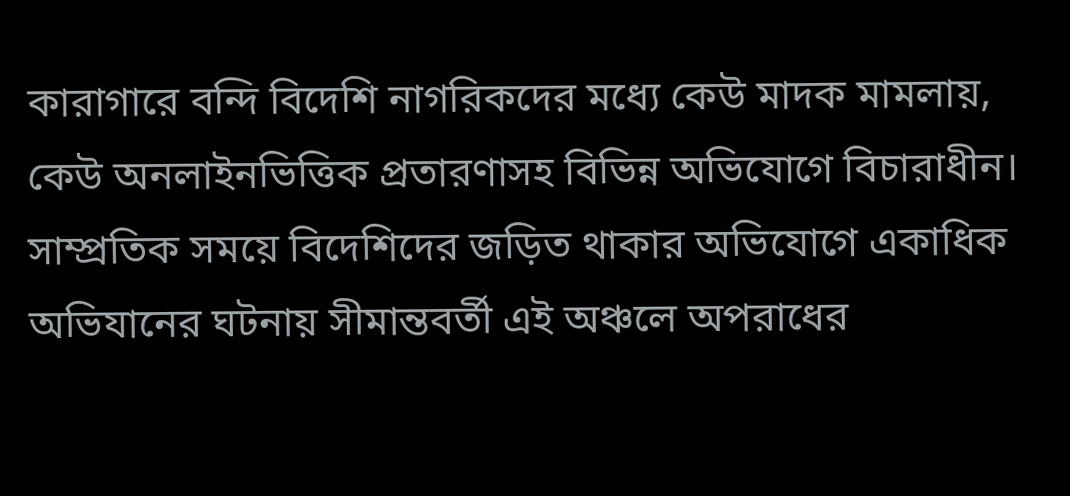কারাগারে বন্দি বিদেশি নাগরিকদের মধ্যে কেউ মাদক মামলায়, কেউ অনলাইনভিত্তিক প্রতারণাসহ বিভিন্ন অভিযোগে বিচারাধীন। সাম্প্রতিক সময়ে বিদেশিদের জড়িত থাকার অভিযোগে একাধিক অভিযানের ঘটনায় সীমান্তবর্তী এই অঞ্চলে অপরাধের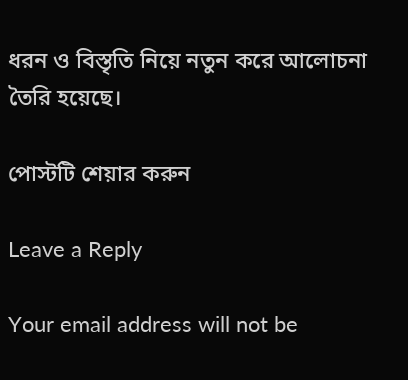ধরন ও বিস্তৃতি নিয়ে নতুন করে আলোচনা তৈরি হয়েছে।

পোস্টটি শেয়ার করুন

Leave a Reply

Your email address will not be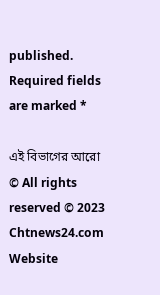published. Required fields are marked *

এই বিভাগের আরো
© All rights reserved © 2023 Chtnews24.com
Website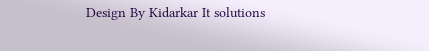Design By Kidarkar It solutions